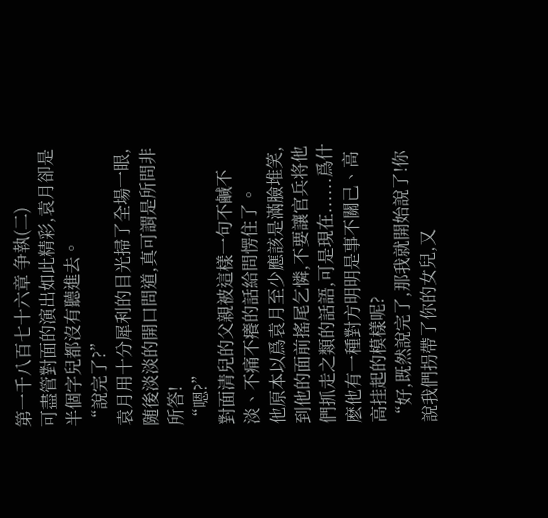第一千八百七十六章 争執(二)
可盡管對面的演出如此精彩,袁月卻是半個字兒都沒有聽進去。
“說完了?”
袁月用十分犀利的目光掃了全場一眼,随後淡淡的開口問道,真可謂是所問非所答!
“嗯?”
對面清兒的父親被這樣一句不鹹不淡、不痛不癢的話給問愣住了。
他原本以爲袁月至少應該是滿臉堆笑,到他的面前搖尾乞憐,不要讓官兵将他們抓走之類的話語,可是現在......爲什麽他有一種對方明明是事不關己、高高挂起的模樣呢?
“好,既然說完了,那我就開始說了!你說我們拐帶了你的女兒,又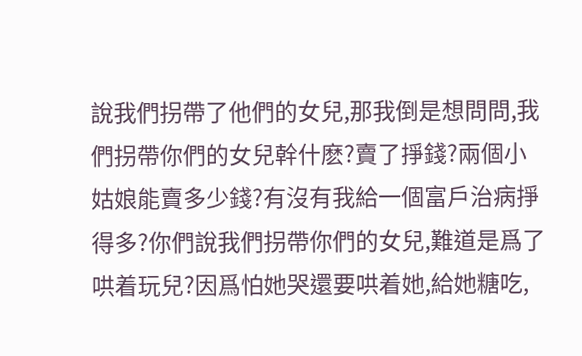說我們拐帶了他們的女兒,那我倒是想問問,我們拐帶你們的女兒幹什麽?賣了掙錢?兩個小姑娘能賣多少錢?有沒有我給一個富戶治病掙得多?你們說我們拐帶你們的女兒,難道是爲了哄着玩兒?因爲怕她哭還要哄着她,給她糖吃,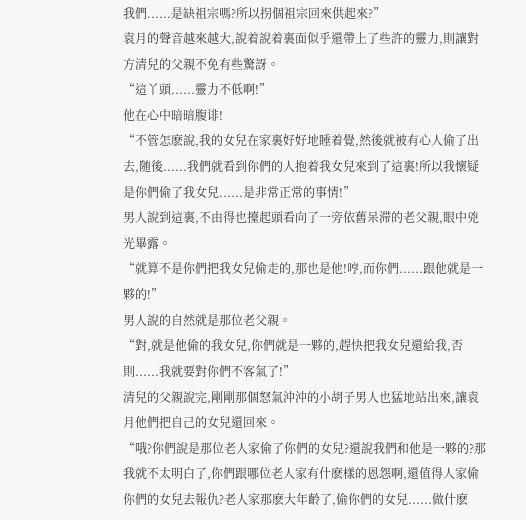我們......是缺祖宗嗎?所以拐個祖宗回來供起來?”
袁月的聲音越來越大,說着說着裏面似乎還帶上了些許的靈力,則讓對方清兒的父親不免有些驚訝。
“這丫頭......靈力不低啊!”
他在心中暗暗腹诽!
“不管怎麽說,我的女兒在家裏好好地睡着覺,然後就被有心人偷了出去,随後......我們就看到你們的人抱着我女兒來到了這裏!所以我懷疑是你們偷了我女兒......是非常正常的事情!”
男人說到這裏,不由得也擡起頭看向了一旁依舊呆滞的老父親,眼中兇光畢露。
“就算不是你們把我女兒偷走的,那也是他!哼,而你們......跟他就是一夥的!”
男人說的自然就是那位老父親。
“對,就是他偷的我女兒,你們就是一夥的,趕快把我女兒還給我,否則......我就要對你們不客氣了!”
清兒的父親說完,剛剛那個怒氣沖沖的小胡子男人也猛地站出來,讓袁月他們把自己的女兒還回來。
“哦?你們說是那位老人家偷了你們的女兒?還說我們和他是一夥的?那我就不太明白了,你們跟哪位老人家有什麽樣的恩怨啊,還值得人家偷你們的女兒去報仇?老人家那麽大年齡了,偷你們的女兒......做什麽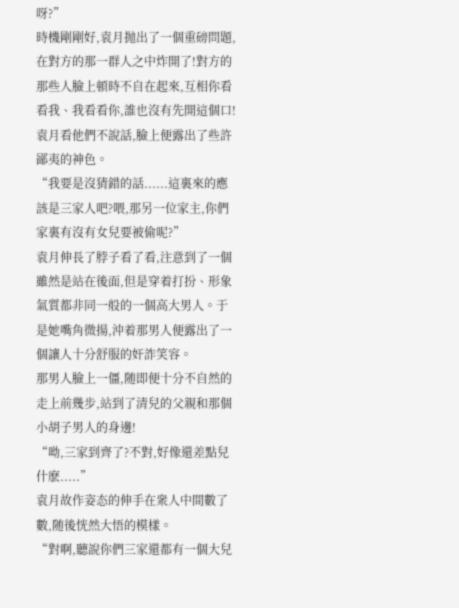呀?”
時機剛剛好,袁月抛出了一個重磅問題,在對方的那一群人之中炸開了!對方的那些人臉上頓時不自在起來,互相你看看我、我看看你,誰也沒有先開這個口!
袁月看他們不說話,臉上便露出了些許鄙夷的神色。
“我要是沒猜錯的話......這裏來的應該是三家人吧?喂,那另一位家主,你們家裏有沒有女兒要被偷呢?”
袁月伸長了脖子看了看,注意到了一個雖然是站在後面,但是穿着打扮、形象氣質都非同一般的一個高大男人。于是她嘴角微揚,沖着那男人便露出了一個讓人十分舒服的奸詐笑容。
那男人臉上一僵,随即便十分不自然的走上前幾步,站到了清兒的父親和那個小胡子男人的身邊!
“呦,三家到齊了?不對,好像還差點兒什麽.....”
袁月故作姿态的伸手在衆人中間數了數,随後恍然大悟的模樣。
“對啊,聽說你們三家還都有一個大兒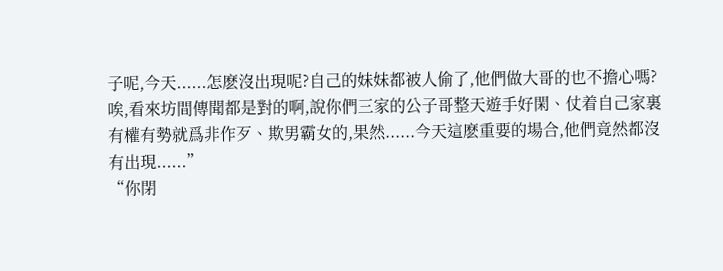子呢,今天......怎麽沒出現呢?自己的妹妹都被人偷了,他們做大哥的也不擔心嗎?唉,看來坊間傳聞都是對的啊,說你們三家的公子哥整天遊手好閑、仗着自己家裏有權有勢就爲非作歹、欺男霸女的,果然......今天這麽重要的場合,他們竟然都沒有出現......”
“你閉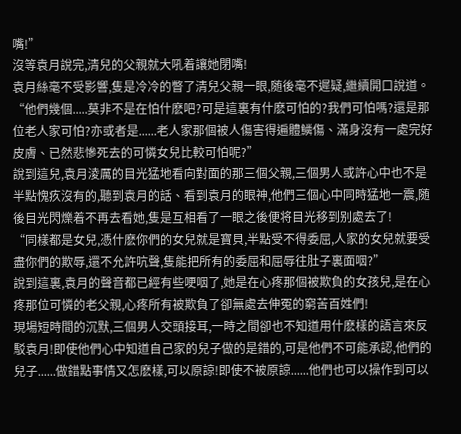嘴!”
沒等袁月說完,清兒的父親就大吼着讓她閉嘴!
袁月絲毫不受影響,隻是冷冷的瞥了清兒父親一眼,随後毫不遲疑,繼續開口說道。
“他們幾個.....莫非不是在怕什麽吧?可是這裏有什麽可怕的?我們可怕嗎?還是那位老人家可怕?亦或者是......老人家那個被人傷害得遍體鱗傷、滿身沒有一處完好皮膚、已然悲慘死去的可憐女兒比較可怕呢?”
說到這兒,袁月淩厲的目光猛地看向對面的那三個父親,三個男人或許心中也不是半點愧疚沒有的,聽到袁月的話、看到袁月的眼神,他們三個心中同時猛地一震,随後目光閃爍着不再去看她,隻是互相看了一眼之後便将目光移到别處去了!
“同樣都是女兒,憑什麽你們的女兒就是寶貝,半點受不得委屈,人家的女兒就要受盡你們的欺辱,還不允許吭聲,隻能把所有的委屈和屈辱往肚子裏面咽?”
說到這裏,袁月的聲音都已經有些哽咽了,她是在心疼那個被欺負的女孩兒,是在心疼那位可憐的老父親,心疼所有被欺負了卻無處去伸冤的窮苦百姓們!
現場短時間的沉默,三個男人交頭接耳,一時之間卻也不知道用什麽樣的語言來反駁袁月!即使他們心中知道自己家的兒子做的是錯的,可是他們不可能承認,他們的兒子......做錯點事情又怎麽樣,可以原諒!即使不被原諒......他們也可以操作到可以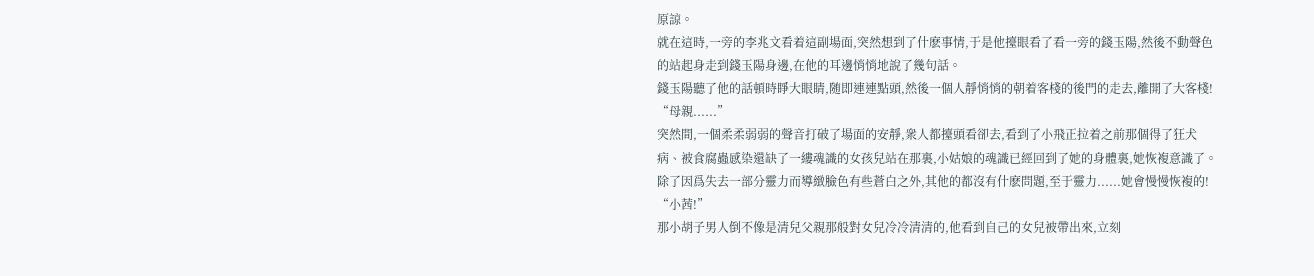原諒。
就在這時,一旁的李兆文看着這副場面,突然想到了什麽事情,于是他擡眼看了看一旁的錢玉陽,然後不動聲色的站起身走到錢玉陽身邊,在他的耳邊悄悄地說了幾句話。
錢玉陽聽了他的話頓時睜大眼睛,随即連連點頭,然後一個人靜悄悄的朝着客棧的後門的走去,離開了大客棧!
“母親......”
突然間,一個柔柔弱弱的聲音打破了場面的安靜,衆人都擡頭看卻去,看到了小飛正拉着之前那個得了狂犬病、被食腐蟲感染還缺了一縷魂識的女孩兒站在那裏,小姑娘的魂識已經回到了她的身體裏,她恢複意識了。除了因爲失去一部分靈力而導緻臉色有些蒼白之外,其他的都沒有什麽問題,至于靈力......她會慢慢恢複的!
“小茜!”
那小胡子男人倒不像是清兒父親那般對女兒冷冷清清的,他看到自己的女兒被帶出來,立刻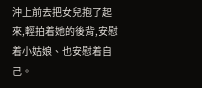沖上前去把女兒抱了起來,輕拍着她的後背,安慰着小姑娘、也安慰着自己。